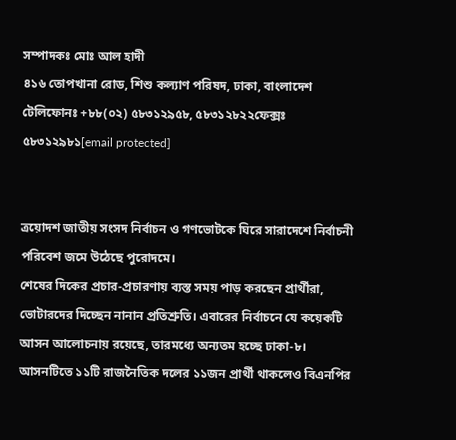সম্পাদকঃ মোঃ আল হাদী
৪১৬ তোপখানা রোড, শিশু কল্যাণ পরিষদ, ঢাকা, বাংলাদেশ
টেলিফোনঃ +৮৮(০২) ৫৮৩১২৯৫৮, ৫৮৩১২৮২২ফেক্সঃ ৫৮৩১২৯৮১[email protected]


ত্রয়োদশ জাতীয় সংসদ নির্বাচন ও গণভোটকে ঘিরে সারাদেশে নির্বাচনী পরিবেশ জমে উঠেছে পুরোদমে।
শেষের দিকের প্রচার-প্রচারণায় ব্যস্ত সময় পাড় করছেন প্রার্থীরা, ভোটারদের দিচ্ছেন নানান প্রতিশ্রুতি। এবারের নির্বাচনে যে কয়েকটি আসন আলোচনায় রয়েছে, তারমধ্যে অন্যতম হচ্ছে ঢাকা-৮। আসনটিতে ১১টি রাজনৈতিক দলের ১১জন প্রার্থী থাকলেও বিএনপির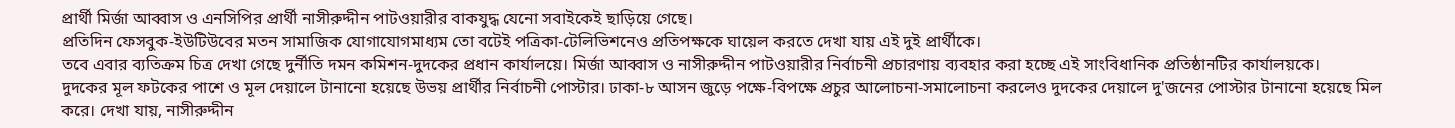প্রার্থী মির্জা আব্বাস ও এনসিপির প্রার্থী নাসীরুদ্দীন পাটওয়ারীর বাকযুদ্ধ যেনো সবাইকেই ছাড়িয়ে গেছে।
প্রতিদিন ফেসবুক-ইউটিউবের মতন সামাজিক যোগাযোগমাধ্যম তো বটেই পত্রিকা-টেলিভিশনেও প্রতিপক্ষকে ঘায়েল করতে দেখা যায় এই দুই প্রার্থীকে।
তবে এবার ব্যতিক্রম চিত্র দেখা গেছে দুর্নীতি দমন কমিশন-দুদকের প্রধান কার্যালয়ে। মির্জা আব্বাস ও নাসীরুদ্দীন পাটওয়ারীর নির্বাচনী প্রচারণায় ব্যবহার করা হচ্ছে এই সাংবিধানিক প্রতিষ্ঠানটির কার্যালয়কে।
দুদকের মূল ফটকের পাশে ও মূল দেয়ালে টানানো হয়েছে উভয় প্রার্থীর নির্বাচনী পোস্টার। ঢাকা-৮ আসন জুড়ে পক্ষে-বিপক্ষে প্রচুর আলোচনা-সমালোচনা করলেও দুদকের দেয়ালে দু'জনের পোস্টার টানানো হয়েছে মিল করে। দেখা যায়, নাসীরুদ্দীন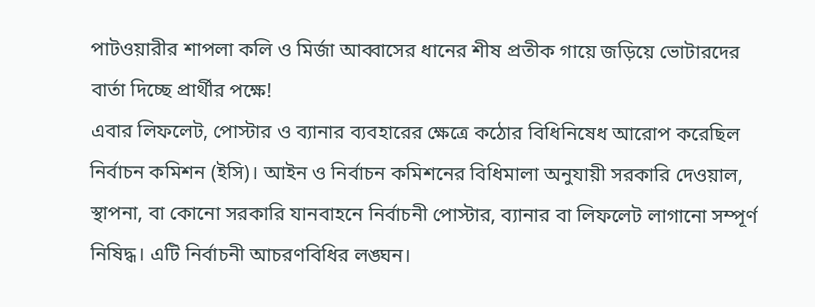পাটওয়ারীর শাপলা কলি ও মির্জা আব্বাসের ধানের শীষ প্রতীক গায়ে জড়িয়ে ভোটারদের বার্তা দিচ্ছে প্রার্থীর পক্ষে!
এবার লিফলেট, পোস্টার ও ব্যানার ব্যবহারের ক্ষেত্রে কঠোর বিধিনিষেধ আরোপ করেছিল নির্বাচন কমিশন (ইসি)। আইন ও নির্বাচন কমিশনের বিধিমালা অনুযায়ী সরকারি দেওয়াল, স্থাপনা, বা কোনো সরকারি যানবাহনে নির্বাচনী পোস্টার, ব্যানার বা লিফলেট লাগানো সম্পূর্ণ নিষিদ্ধ। এটি নির্বাচনী আচরণবিধির লঙ্ঘন।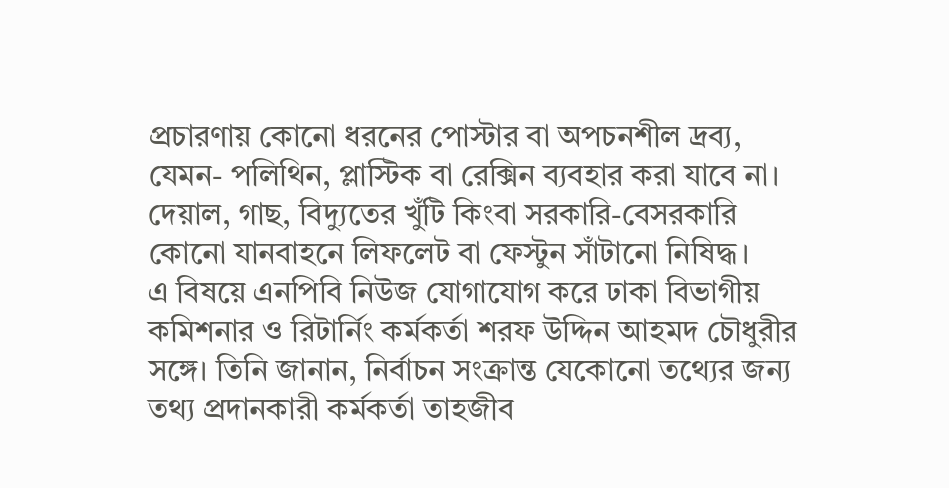প্রচারণায় কোনো ধরনের পোস্টার বা অপচনশীল দ্রব্য, যেমন- পলিথিন, প্লাস্টিক বা রেক্সিন ব্যবহার করা যাবে না। দেয়াল, গাছ, বিদ্যুতের খুঁটি কিংবা সরকারি-বেসরকারি কোনো যানবাহনে লিফলেট বা ফেস্টুন সাঁটানো নিষিদ্ধ।
এ বিষয়ে এনপিবি নিউজ যোগাযোগ করে ঢাকা বিভাগীয় কমিশনার ও রিটার্নিং কর্মকর্তা শরফ উদ্দিন আহমদ চৌধুরীর সঙ্গে। তিনি জানান, নির্বাচন সংক্রান্ত যেকোনো তথ্যের জন্য তথ্য প্রদানকারী কর্মকর্তা তাহজীব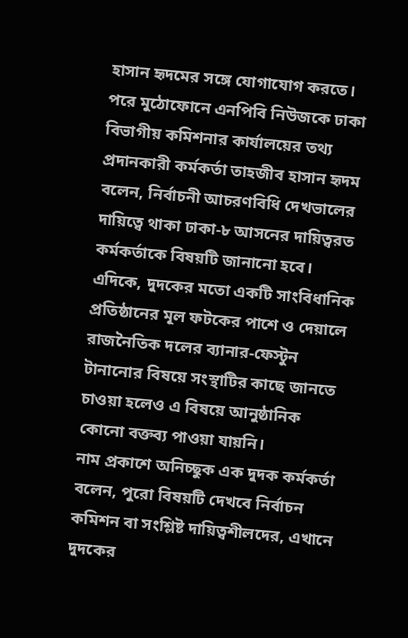হাসান হৃদমের সঙ্গে যোগাযোগ করতে।
পরে মুঠোফোনে এনপিবি নিউজকে ঢাকা বিভাগীয় কমিশনার কার্যালয়ের তথ্য প্রদানকারী কর্মকর্তা তাহজীব হাসান হৃদম বলেন, নির্বাচনী আচরণবিধি দেখভালের দায়িত্বে থাকা ঢাকা-৮ আসনের দায়িত্বরত কর্মকর্তাকে বিষয়টি জানানো হবে।
এদিকে, দুদকের মতো একটি সাংবিধানিক প্রতিষ্ঠানের মূল ফটকের পাশে ও দেয়ালে রাজনৈতিক দলের ব্যানার-ফেস্টুন টানানোর বিষয়ে সংস্থাটির কাছে জানতে চাওয়া হলেও এ বিষয়ে আনুষ্ঠানিক কোনো বক্তব্য পাওয়া যায়নি।
নাম প্রকাশে অনিচ্ছুক এক দুদক কর্মকর্তা বলেন, পুরো বিষয়টি দেখবে নির্বাচন কমিশন বা সংশ্লিষ্ট দায়িত্বশীলদের, এখানে দুদকের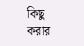কিছু করার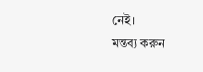নেই।
মন্তব্য করুন